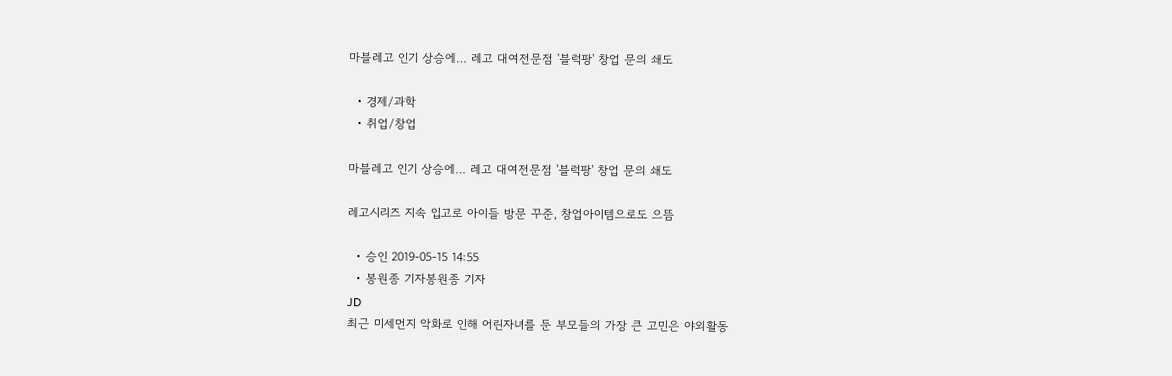마블레고 인기 상승에… 레고 대여전문점 '블럭팡' 창업 문의 쇄도

  • 경제/과학
  • 취업/창업

마블레고 인기 상승에… 레고 대여전문점 '블럭팡' 창업 문의 쇄도

레고시리즈 지속 입고로 아이들 방문 꾸준, 창업아이템으로도 으뜸

  • 승인 2019-05-15 14:55
  • 봉원종 기자봉원종 기자
JD
최근 미세먼지 악화로 인해 어린자녀를 둔 부모들의 가장 큰 고민은 야외활동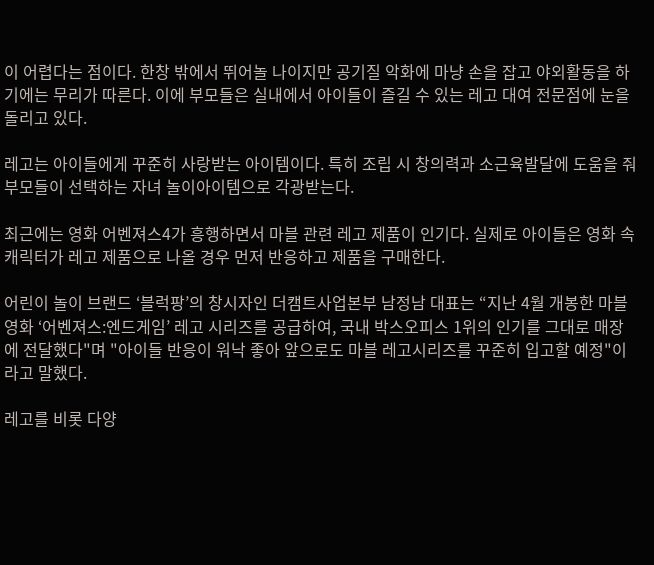이 어렵다는 점이다. 한창 밖에서 뛰어놀 나이지만 공기질 악화에 마냥 손을 잡고 야외활동을 하기에는 무리가 따른다. 이에 부모들은 실내에서 아이들이 즐길 수 있는 레고 대여 전문점에 눈을 돌리고 있다.

레고는 아이들에게 꾸준히 사랑받는 아이템이다. 특히 조립 시 창의력과 소근육발달에 도움을 줘 부모들이 선택하는 자녀 놀이아이템으로 각광받는다.

최근에는 영화 어벤져스4가 흥행하면서 마블 관련 레고 제품이 인기다. 실제로 아이들은 영화 속 캐릭터가 레고 제품으로 나올 경우 먼저 반응하고 제품을 구매한다.

어린이 놀이 브랜드 ‘블럭팡’의 창시자인 더캠트사업본부 남정남 대표는 “지난 4월 개봉한 마블 영화 ‘어벤져스:엔드게임’ 레고 시리즈를 공급하여, 국내 박스오피스 1위의 인기를 그대로 매장에 전달했다"며 "아이들 반응이 워낙 좋아 앞으로도 마블 레고시리즈를 꾸준히 입고할 예정"이라고 말했다.

레고를 비롯 다양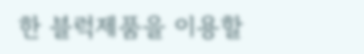한 블럭제품을 이용할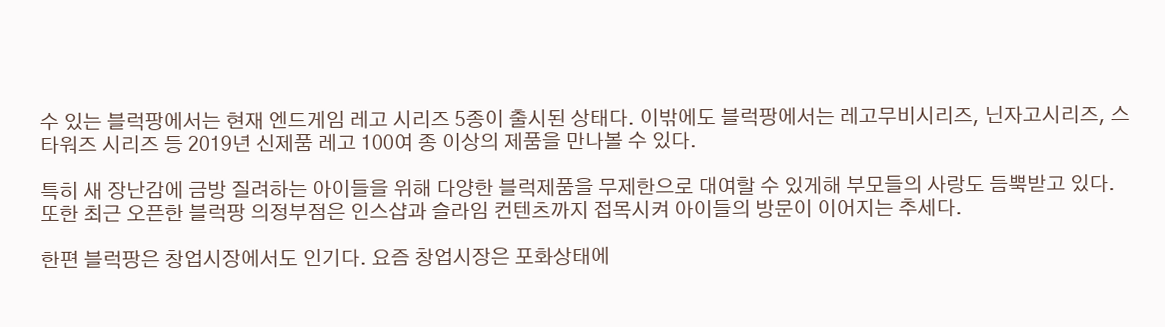수 있는 블럭팡에서는 현재 엔드게임 레고 시리즈 5종이 출시된 상태다. 이밖에도 블럭팡에서는 레고무비시리즈, 닌자고시리즈, 스타워즈 시리즈 등 2019년 신제품 레고 100여 종 이상의 제품을 만나볼 수 있다.

특히 새 장난감에 금방 질려하는 아이들을 위해 다양한 블럭제품을 무제한으로 대여할 수 있게해 부모들의 사랑도 듬뿍받고 있다. 또한 최근 오픈한 블럭팡 의정부점은 인스샵과 슬라임 컨텐츠까지 접목시켜 아이들의 방문이 이어지는 추세다.

한편 블럭팡은 창업시장에서도 인기다. 요즘 창업시장은 포화상태에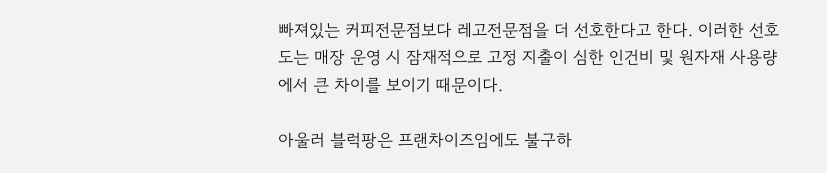빠져있는 커피전문점보다 레고전문점을 더 선호한다고 한다. 이러한 선호도는 매장 운영 시 잠재적으로 고정 지출이 심한 인건비 및 원자재 사용량에서 큰 차이를 보이기 때문이다.

아울러 블럭팡은 프랜차이즈임에도 불구하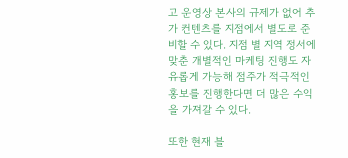고 운영상 본사의 규제가 없어 추가 컨텐츠를 지점에서 별도로 준비할 수 있다. 지점 별 지역 정서에 맞춘 개별적인 마케팅 진행도 자유롭게 가능해 점주가 적극적인 홍보를 진행한다면 더 많은 수익을 가져갈 수 있다.

또한 현재 블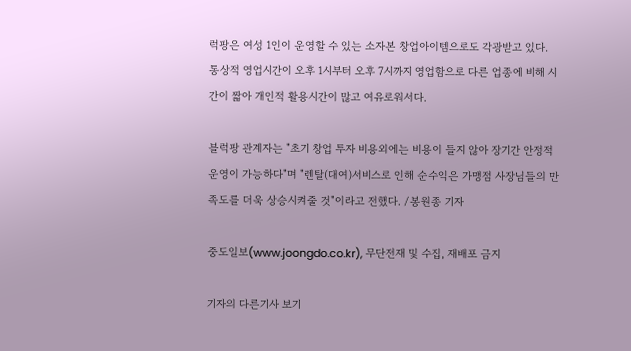럭팡은 여성 1인이 운영할 수 있는 소자본 창업아이템으로도 각광받고 있다. 통상적 영업시간이 오후 1시부터 오후 7시까지 영업함으로 다른 업종에 비해 시간이 짧아 개인적 활용시간이 많고 여유로워서다.

블럭팡 관계자는 "초기 창업 투자 비용외에는 비용이 들지 않아 장기간 안정적 운영이 가능하다"며 "렌탈(대여)서비스로 인해 순수익은 가맹점 사장님들의 만족도를 더욱 상승시켜줄 것"이라고 전했다. /봉원종 기자

중도일보(www.joongdo.co.kr), 무단전재 및 수집, 재배포 금지

기자의 다른기사 보기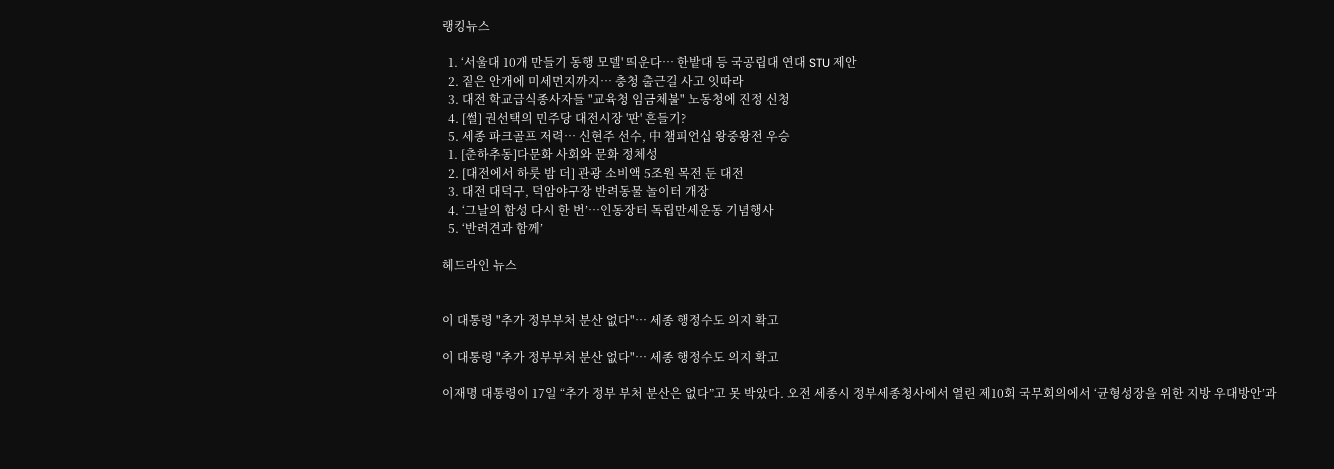랭킹뉴스

  1. ‘서울대 10개 만들기 동행 모델' 띄운다… 한밭대 등 국공립대 연대 STU 제안
  2. 짙은 안개에 미세먼지까지… 충청 출근길 사고 잇따라
  3. 대전 학교급식종사자들 "교육청 임금체불" 노동청에 진정 신청
  4. [썰] 권선택의 민주당 대전시장 '판' 흔들기?
  5. 세종 파크골프 저력… 신현주 선수, 中 챔피언십 왕중왕전 우승
  1. [춘하추동]다문화 사회와 문화 정체성
  2. [대전에서 하룻 밤 더] 관광 소비액 5조원 목전 둔 대전
  3. 대전 대덕구, 덕암야구장 반려동물 놀이터 개장
  4. ‘그날의 함성 다시 한 번’…인동장터 독립만세운동 기념행사
  5. ‘반려견과 함께’

헤드라인 뉴스


이 대통령 "추가 정부부처 분산 없다"… 세종 행정수도 의지 확고

이 대통령 "추가 정부부처 분산 없다"… 세종 행정수도 의지 확고

이재명 대통령이 17일 “추가 정부 부처 분산은 없다”고 못 박았다. 오전 세종시 정부세종청사에서 열린 제10회 국무회의에서 ‘균형성장을 위한 지방 우대방안’과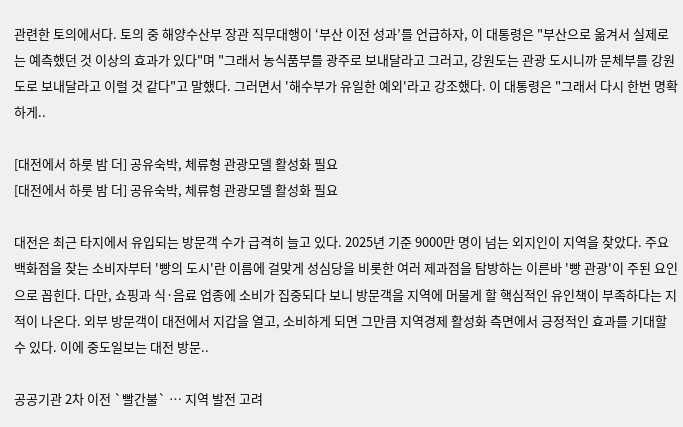관련한 토의에서다. 토의 중 해양수산부 장관 직무대행이 ‘부산 이전 성과’를 언급하자, 이 대통령은 "부산으로 옮겨서 실제로는 예측했던 것 이상의 효과가 있다"며 "그래서 농식품부를 광주로 보내달라고 그러고, 강원도는 관광 도시니까 문체부를 강원도로 보내달라고 이럴 것 같다"고 말했다. 그러면서 '해수부가 유일한 예외'라고 강조했다. 이 대통령은 "그래서 다시 한번 명확하게..

[대전에서 하룻 밤 더] 공유숙박, 체류형 관광모델 활성화 필요
[대전에서 하룻 밤 더] 공유숙박, 체류형 관광모델 활성화 필요

대전은 최근 타지에서 유입되는 방문객 수가 급격히 늘고 있다. 2025년 기준 9000만 명이 넘는 외지인이 지역을 찾았다. 주요 백화점을 찾는 소비자부터 '빵의 도시'란 이름에 걸맞게 성심당을 비롯한 여러 제과점을 탐방하는 이른바 '빵 관광'이 주된 요인으로 꼽힌다. 다만, 쇼핑과 식·음료 업종에 소비가 집중되다 보니 방문객을 지역에 머물게 할 핵심적인 유인책이 부족하다는 지적이 나온다. 외부 방문객이 대전에서 지갑을 열고, 소비하게 되면 그만큼 지역경제 활성화 측면에서 긍정적인 효과를 기대할 수 있다. 이에 중도일보는 대전 방문..

공공기관 2차 이전 `빨간불` … 지역 발전 고려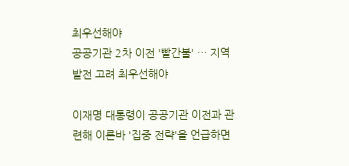최우선해야
공공기관 2차 이전 '빨간불' … 지역 발전 고려 최우선해야

이재명 대통령이 공공기관 이전과 관련해 이른바 '집중 전략'을 언급하면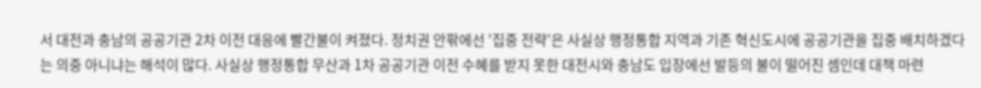서 대전과 충남의 공공기관 2차 이전 대응에 빨간불이 켜졌다. 정치권 안팎에선 '집중 전략'은 사실상 행정통합 지역과 기존 혁신도시에 공공기관을 집중 배치하겠다는 의중 아니냐는 해석이 많다. 사실상 행정통합 무산과 1차 공공기관 이전 수혜를 받지 못한 대전시와 충남도 입장에선 발등의 불이 떨어진 셈인데 대책 마련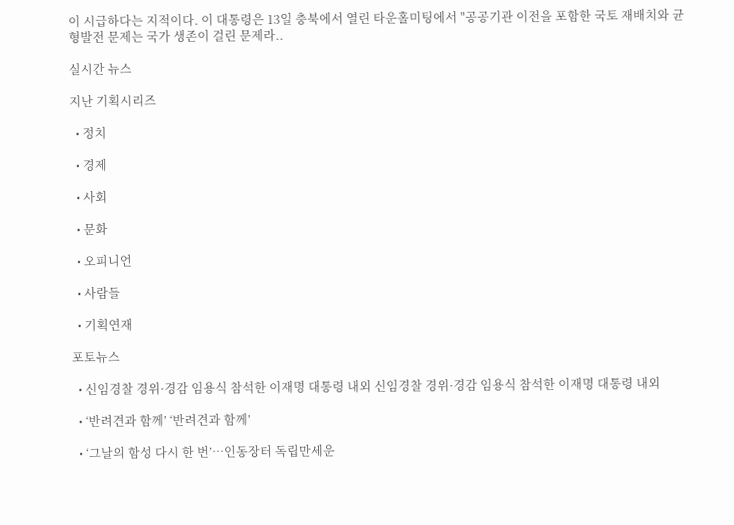이 시급하다는 지적이다. 이 대통령은 13일 충북에서 열린 타운홀미팅에서 "공공기관 이전을 포함한 국토 재배치와 균형발전 문제는 국가 생존이 걸린 문제라..

실시간 뉴스

지난 기획시리즈

  • 정치

  • 경제

  • 사회

  • 문화

  • 오피니언

  • 사람들

  • 기획연재

포토뉴스

  • 신임경찰 경위·경감 임용식 참석한 이재명 대통령 내외 신임경찰 경위·경감 임용식 참석한 이재명 대통령 내외

  • ‘반려견과 함께’ ‘반려견과 함께’

  • ‘그날의 함성 다시 한 번’…인동장터 독립만세운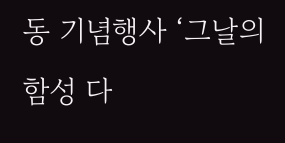동 기념행사 ‘그날의 함성 다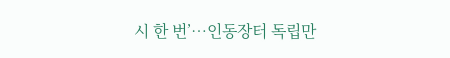시 한 번’…인동장터 독립만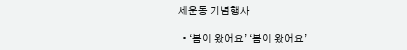세운동 기념행사

  • ‘봄이 왔어요’ ‘봄이 왔어요’